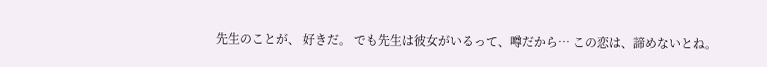先生のことが、 好きだ。 でも先生は彼女がいるって、噂だから… この恋は、諦めないとね。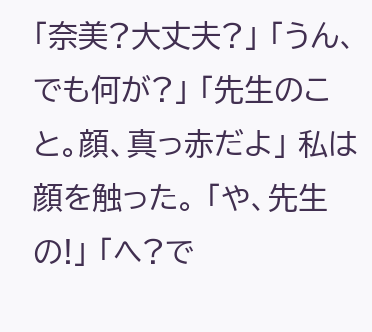「奈美?大丈夫?」 「うん、でも何が?」 「先生のこと。顔、真っ赤だよ」 私は顔を触った。 「や、先生の!」 「へ?で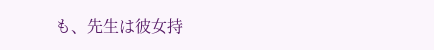も、先生は彼女持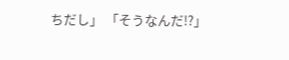ちだし」 「そうなんだ!?」